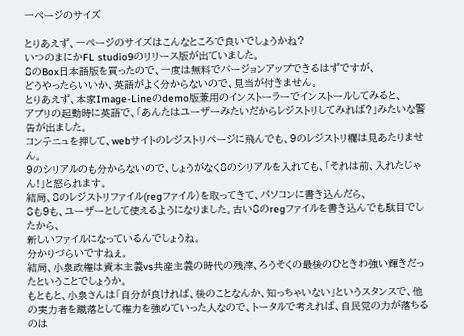一ページのサイズ

とりあえず、一ページのサイズはこんなところで良いでしょうかね?
いつのまにかFL studio9のリリース版が出ていました。
8のBox日本語版を買ったので、一度は無料でバージョンアップできるはずですが、
どうやったらいいか、英語がよく分からないので、見当が付きません。
とりあえず、本家Image-Lineのdemo版兼用のインストーラーでインストールしてみると、
アプリの起動時に英語で、「あんたはユーザーみたいだからレジストリしてみれば?」みたいな警告が出ました。
コンテニュを押して、webサイトのレジストリページに飛んでも、9のレジストリ欄は見あたりません。
9のシリアルのも分からないので、しょうがなく8のシリアルを入れても、「それは前、入れたじゃん!」と怒られます。
結局、8のレジストリファイル(regファイル)を取ってきて、パソコンに書き込んだら、
8も9も、ユーザーとして使えるようになりました。古い8のregファイルを書き込んでも駄目でしたから、
新しいファイルになっているんでしょうね。
分かりづらいですねぇ。
結局、小泉政権は資本主義vs共産主義の時代の残滓、ろうそくの最後のひときわ強い輝きだったということでしょうか。
もともと、小泉さんは「自分が良ければ、後のことなんか、知っちゃいない」というスタンスで、他の実力者を蹴落として権力を強めていった人なので、トータルで考えれば、自民党の力が落ちるのは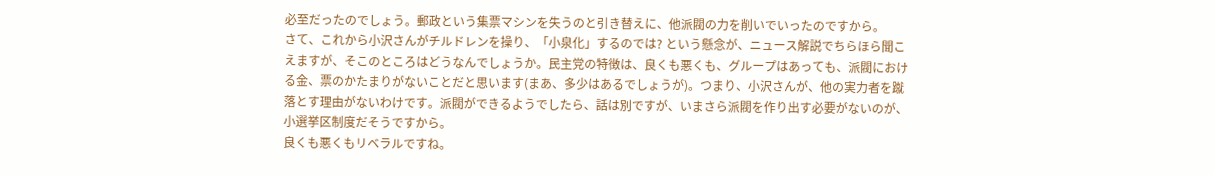必至だったのでしょう。郵政という集票マシンを失うのと引き替えに、他派閥の力を削いでいったのですから。
さて、これから小沢さんがチルドレンを操り、「小泉化」するのでは? という懸念が、ニュース解説でちらほら聞こえますが、そこのところはどうなんでしょうか。民主党の特徴は、良くも悪くも、グループはあっても、派閥における金、票のかたまりがないことだと思います(まあ、多少はあるでしょうが)。つまり、小沢さんが、他の実力者を蹴落とす理由がないわけです。派閥ができるようでしたら、話は別ですが、いまさら派閥を作り出す必要がないのが、小選挙区制度だそうですから。
良くも悪くもリベラルですね。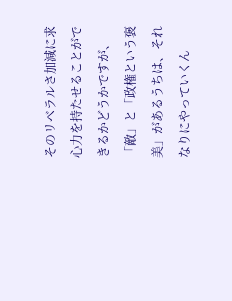そのリベラルさ加減に求心力を持たせることができるかどうかですが、「敵」と「政権という褒美」があるうちは、それなりにやっていくん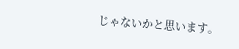じゃないかと思います。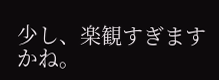少し、楽観すぎますかね。